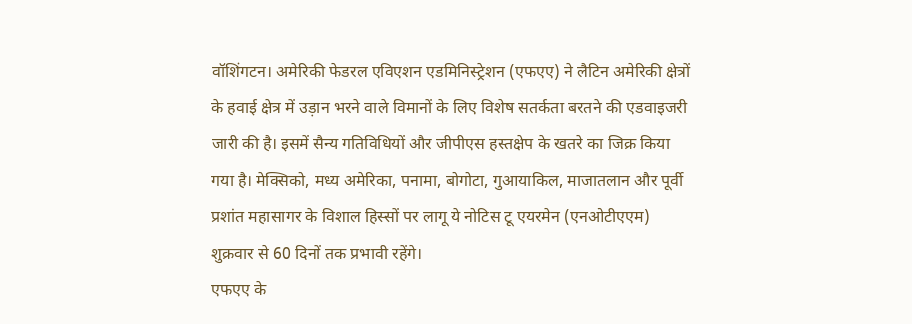वॉशिंगटन। अमेरिकी फेडरल एविएशन एडमिनिस्ट्रेशन (एफएए) ने लैटिन अमेरिकी क्षेत्रों के हवाई क्षेत्र में उड़ान भरने वाले विमानों के लिए विशेष सतर्कता बरतने की एडवाइजरी जारी की है। इसमें सैन्य गतिविधियों और जीपीएस हस्तक्षेप के खतरे का जिक्र किया गया है। मेक्सिको, मध्य अमेरिका, पनामा, बोगोटा, गुआयाकिल, माजातलान और पूर्वी प्रशांत महासागर के विशाल हिस्सों पर लागू ये नोटिस टू एयरमेन (एनओटीएएम) शुक्रवार से 60 दिनों तक प्रभावी रहेंगे।
एफएए के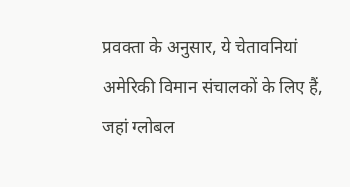प्रवक्ता के अनुसार, ये चेतावनियां अमेरिकी विमान संचालकों के लिए हैं, जहां ग्लोबल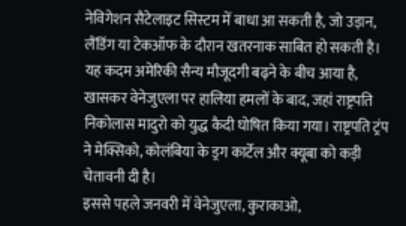नेविगेशन सैटेलाइट सिस्टम में बाधा आ सकती है, जो उड़ान, लैंडिंग या टेकऑफ के दौरान खतरनाक साबित हो सकती है।
यह कदम अमेरिकी सैन्य मौजूदगी बढ़ने के बीच आया है, खासकर वेनेजुएला पर हालिया हमलों के बाद, जहां राष्ट्रपति निकोलास मादुरो को युद्ध कैदी घोषित किया गया। राष्ट्रपति ट्रंप ने मेक्सिको, कोलंबिया के ड्रग कार्टेल और क्यूबा को कड़ी चेतावनी दी है।
इससे पहले जनवरी में वेनेजुएला, कुराकाओ,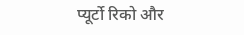प्यूर्टो रिको और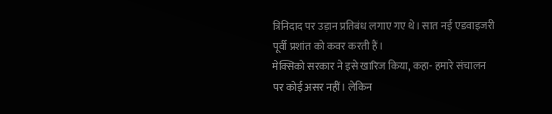त्रिनिदाद पर उड़ान प्रतिबंध लगाए गए थे। सात नई एडवाइजरी पूर्वी प्रशांत को कवर करती हैं।
मेक्सिको सरकार ने इसे खारिज किया, कहा- हमारे संचालन पर कोई असर नहीं। लेकिन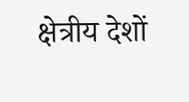क्षेत्रीय देशों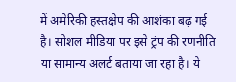में अमेरिकी हस्तक्षेप की आशंका बढ़ गई है। सोशल मीडिया पर इसे ट्रंप की रणनीति या सामान्य अलर्ट बताया जा रहा है। ये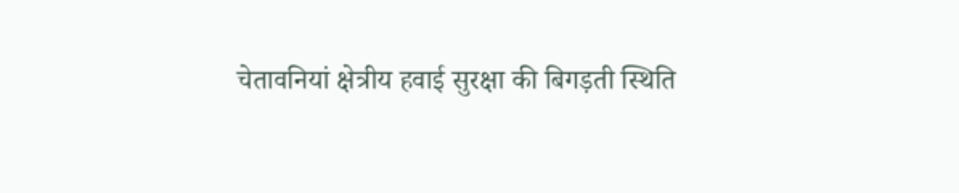चेतावनियां क्षेत्रीय हवाई सुरक्षा की बिगड़ती स्थिति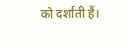को दर्शाती हैं।